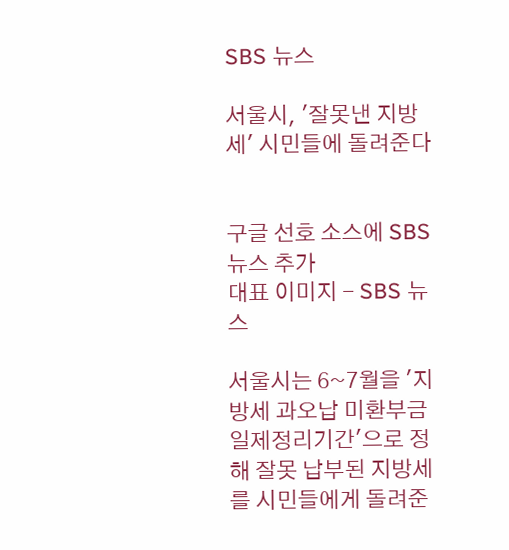SBS 뉴스

서울시, '잘못낸 지방세' 시민들에 돌려준다


구글 선호 소스에 SBS뉴스 추가
대표 이미지 - SBS 뉴스

서울시는 6~7월을 '지방세 과오납 미환부금 일제정리기간'으로 정해 잘못 납부된 지방세를 시민들에게 돌려준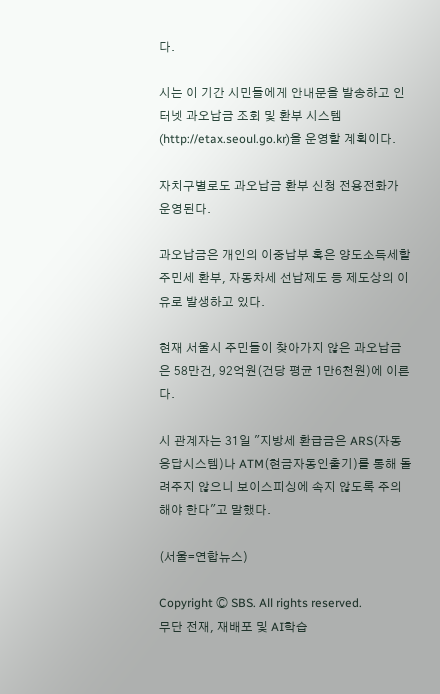다.

시는 이 기간 시민들에게 안내문을 발송하고 인터넷 과오납금 조회 및 환부 시스템(http://etax.seoul.go.kr)을 운영할 계획이다.

자치구별로도 과오납금 환부 신청 전용전화가 운영된다.

과오납금은 개인의 이중납부 혹은 양도소득세할 주민세 환부, 자동차세 선납제도 등 제도상의 이유로 발생하고 있다.

현재 서울시 주민들이 찾아가지 않은 과오납금은 58만건, 92억원(건당 평균 1만6천원)에 이른다.

시 관계자는 31일 "지방세 환급금은 ARS(자동응답시스템)나 ATM(현금자동인출기)를 통해 돌려주지 않으니 보이스피싱에 속지 않도록 주의해야 한다"고 말했다.

(서울=연합뉴스)

Copyright Ⓒ SBS. All rights reserved.
무단 전재, 재배포 및 AI학습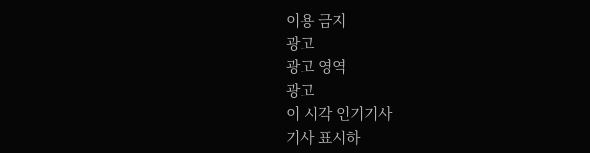이용 금지
광고
광고 영역
광고
이 시각 인기기사
기사 표시하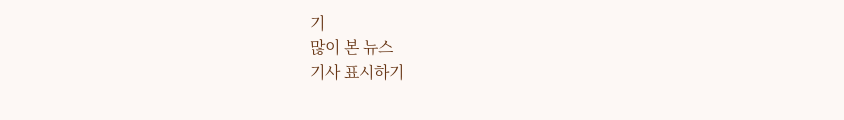기
많이 본 뉴스
기사 표시하기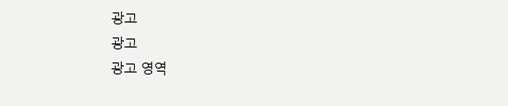광고
광고
광고 영역